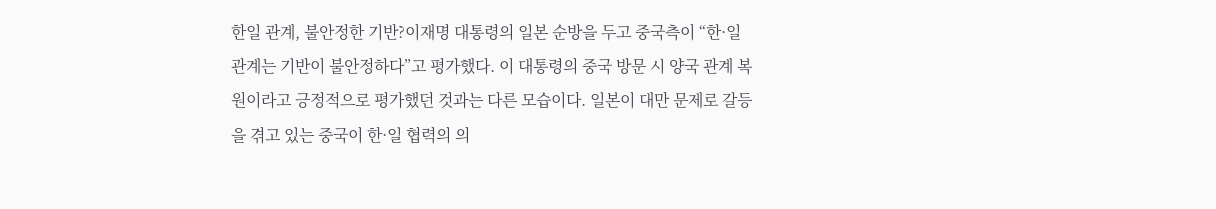한일 관계, 불안정한 기반?이재명 대통령의 일본 순방을 두고 중국측이 “한·일 관계는 기반이 불안정하다”고 평가했다. 이 대통령의 중국 방문 시 양국 관계 복원이라고 긍정적으로 평가했던 것과는 다른 모습이다. 일본이 대만 문제로 갈등을 겪고 있는 중국이 한·일 협력의 의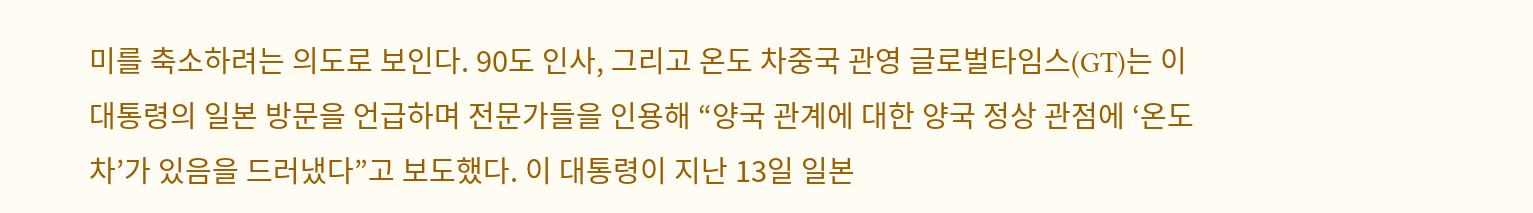미를 축소하려는 의도로 보인다. 90도 인사, 그리고 온도 차중국 관영 글로벌타임스(GT)는 이 대통령의 일본 방문을 언급하며 전문가들을 인용해 “양국 관계에 대한 양국 정상 관점에 ‘온도 차’가 있음을 드러냈다”고 보도했다. 이 대통령이 지난 13일 일본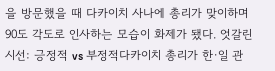을 방문했을 때 다카이치 사나에 총리가 맞이하며 90도 각도로 인사하는 모습이 화제가 됐다. 엇갈린 시선: 긍정적 vs 부정적다카이치 총리가 한·일 관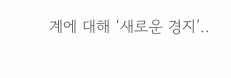계에 대해 ‘새로운 경지’..